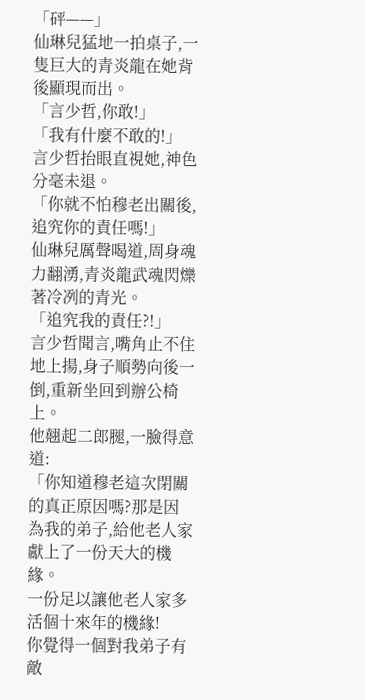「砰——」
仙琳兒猛地一拍桌子,一隻巨大的青炎龍在她背後顯現而出。
「言少哲,你敢!」
「我有什麼不敢的!」
言少哲抬眼直視她,神色分毫未退。
「你就不怕穆老出關後,追究你的責任嗎!」
仙琳兒厲聲喝道,周身魂力翻湧,青炎龍武魂閃爍著冷冽的青光。
「追究我的責任?!」
言少哲聞言,嘴角止不住地上揚,身子順勢向後一倒,重新坐回到辦公椅上。
他翹起二郎腿,一臉得意道:
「你知道穆老這次閉關的真正原因嗎?那是因為我的弟子,給他老人家獻上了一份天大的機緣。
一份足以讓他老人家多活個十來年的機緣!
你覺得一個對我弟子有敵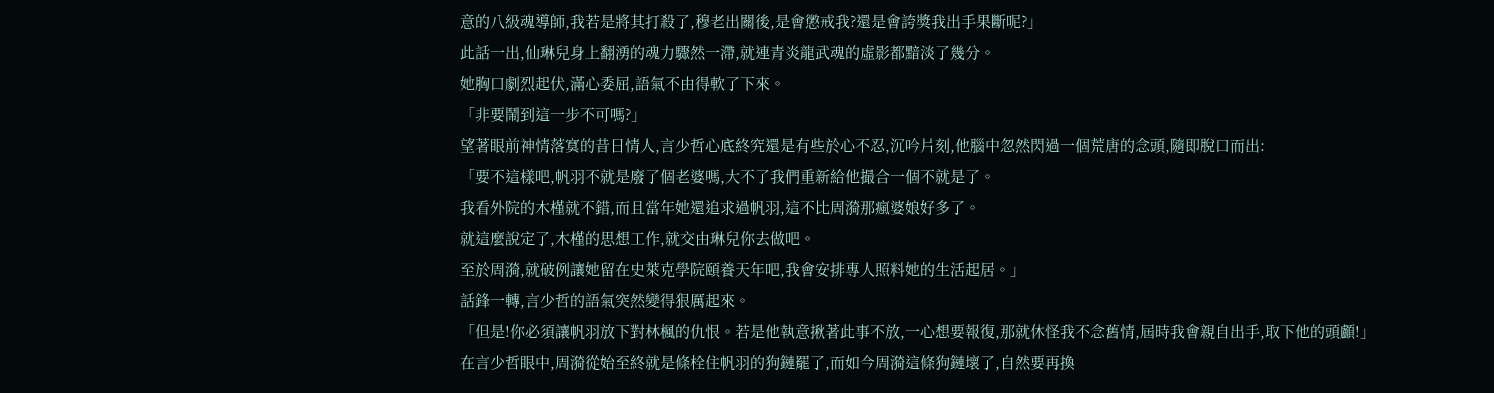意的八級魂導師,我若是將其打殺了,穆老出關後,是會懲戒我?還是會誇獎我出手果斷呢?」
此話一出,仙琳兒身上翻湧的魂力驟然一滯,就連青炎龍武魂的虛影都黯淡了幾分。
她胸口劇烈起伏,滿心委屈,語氣不由得軟了下來。
「非要鬧到這一步不可嗎?」
望著眼前神情落寞的昔日情人,言少哲心底終究還是有些於心不忍,沉吟片刻,他腦中忽然閃過一個荒唐的念頭,隨即脫口而出:
「要不這樣吧,帆羽不就是廢了個老婆嗎,大不了我們重新給他撮合一個不就是了。
我看外院的木槿就不錯,而且當年她還追求過帆羽,這不比周漪那瘋婆娘好多了。
就這麼說定了,木槿的思想工作,就交由琳兒你去做吧。
至於周漪,就破例讓她留在史萊克學院頤養天年吧,我會安排專人照料她的生活起居。」
話鋒一轉,言少哲的語氣突然變得狠厲起來。
「但是!你必須讓帆羽放下對林楓的仇恨。若是他執意揪著此事不放,一心想要報復,那就休怪我不念舊情,屆時我會親自出手,取下他的頭顱!」
在言少哲眼中,周漪從始至終就是條栓住帆羽的狗鏈罷了,而如今周漪這條狗鏈壞了,自然要再換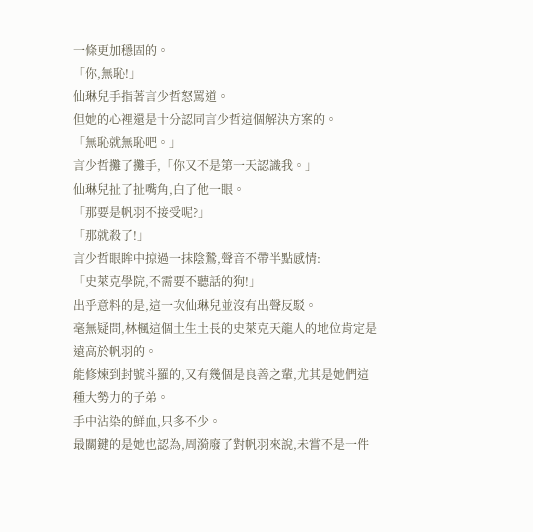一條更加穩固的。
「你,無恥!」
仙琳兒手指著言少哲怒罵道。
但她的心裡還是十分認同言少哲這個解決方案的。
「無恥就無恥吧。」
言少哲攤了攤手,「你又不是第一天認識我。」
仙琳兒扯了扯嘴角,白了他一眼。
「那要是帆羽不接受呢?」
「那就殺了!」
言少哲眼眸中掠過一抹陰鷙,聲音不帶半點感情:
「史萊克學院,不需要不聽話的狗!」
出乎意料的是,這一次仙琳兒並沒有出聲反駁。
毫無疑問,林楓這個土生土長的史萊克天龍人的地位肯定是遠高於帆羽的。
能修煉到封號斗羅的,又有幾個是良善之輩,尤其是她們這種大勢力的子弟。
手中沾染的鮮血,只多不少。
最關鍵的是她也認為,周漪廢了對帆羽來說,未嘗不是一件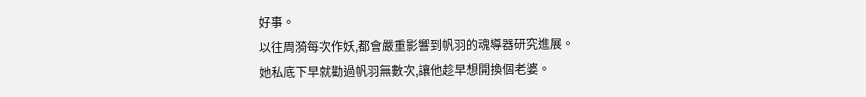好事。
以往周漪每次作妖,都會嚴重影響到帆羽的魂導器研究進展。
她私底下早就勸過帆羽無數次,讓他趁早想開換個老婆。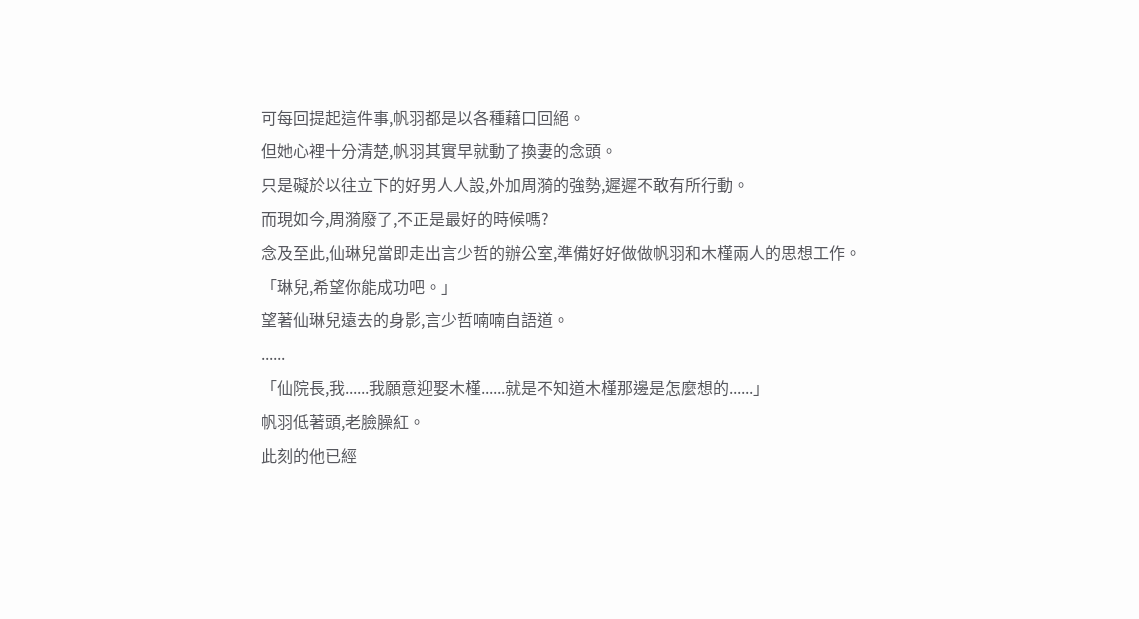可每回提起這件事,帆羽都是以各種藉口回絕。
但她心裡十分清楚,帆羽其實早就動了換妻的念頭。
只是礙於以往立下的好男人人設,外加周漪的強勢,遲遲不敢有所行動。
而現如今,周漪廢了,不正是最好的時候嗎?
念及至此,仙琳兒當即走出言少哲的辦公室,準備好好做做帆羽和木槿兩人的思想工作。
「琳兒,希望你能成功吧。」
望著仙琳兒遠去的身影,言少哲喃喃自語道。
......
「仙院長,我......我願意迎娶木槿......就是不知道木槿那邊是怎麼想的......」
帆羽低著頭,老臉臊紅。
此刻的他已經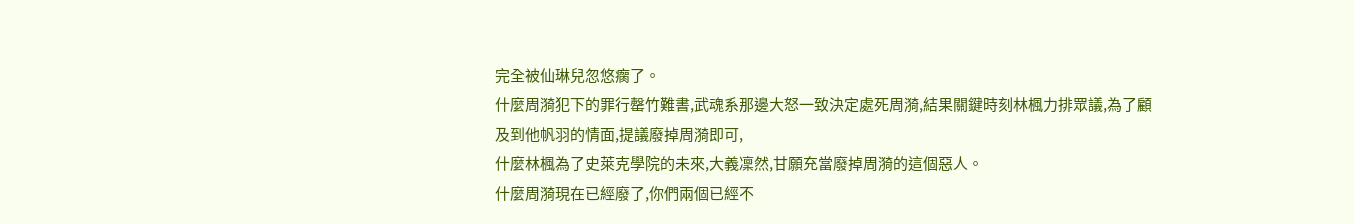完全被仙琳兒忽悠瘸了。
什麼周漪犯下的罪行罄竹難書,武魂系那邊大怒一致決定處死周漪,結果關鍵時刻林楓力排眾議,為了顧及到他帆羽的情面,提議廢掉周漪即可,
什麼林楓為了史萊克學院的未來,大義凜然,甘願充當廢掉周漪的這個惡人。
什麼周漪現在已經廢了,你們兩個已經不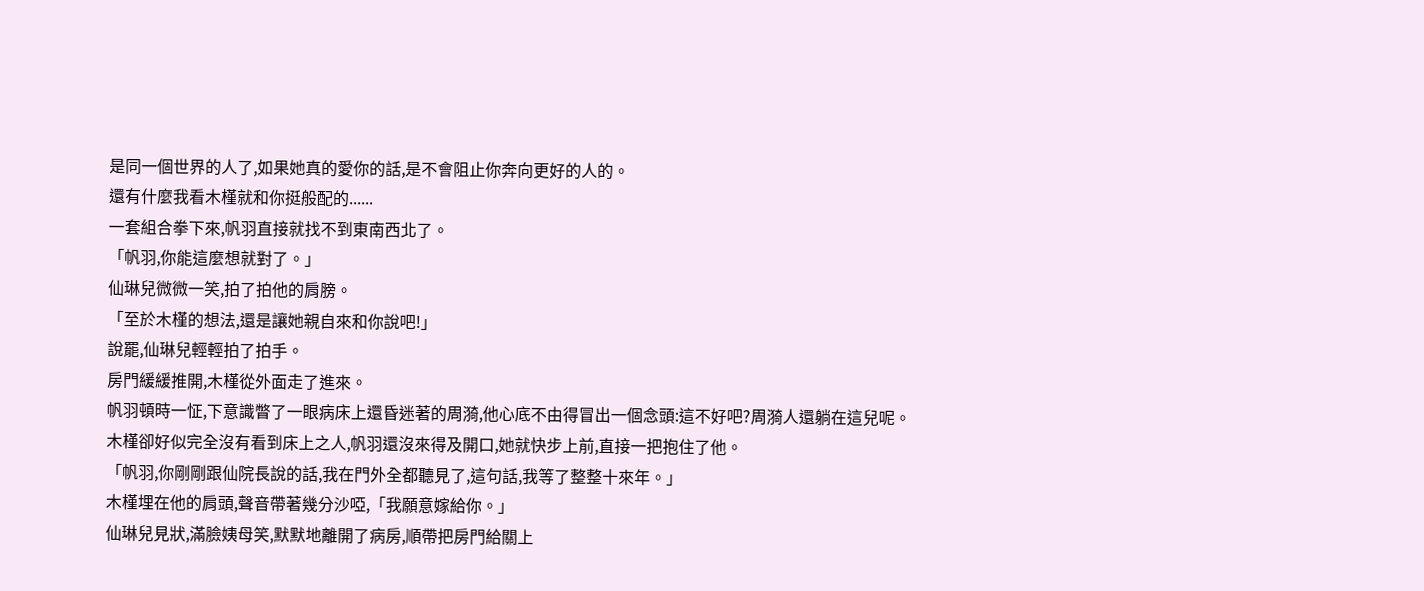是同一個世界的人了,如果她真的愛你的話,是不會阻止你奔向更好的人的。
還有什麼我看木槿就和你挺般配的......
一套組合拳下來,帆羽直接就找不到東南西北了。
「帆羽,你能這麼想就對了。」
仙琳兒微微一笑,拍了拍他的肩膀。
「至於木槿的想法,還是讓她親自來和你說吧!」
說罷,仙琳兒輕輕拍了拍手。
房門緩緩推開,木槿從外面走了進來。
帆羽頓時一怔,下意識瞥了一眼病床上還昏迷著的周漪,他心底不由得冒出一個念頭:這不好吧?周漪人還躺在這兒呢。
木槿卻好似完全沒有看到床上之人,帆羽還沒來得及開口,她就快步上前,直接一把抱住了他。
「帆羽,你剛剛跟仙院長說的話,我在門外全都聽見了,這句話,我等了整整十來年。」
木槿埋在他的肩頭,聲音帶著幾分沙啞,「我願意嫁給你。」
仙琳兒見狀,滿臉姨母笑,默默地離開了病房,順帶把房門給關上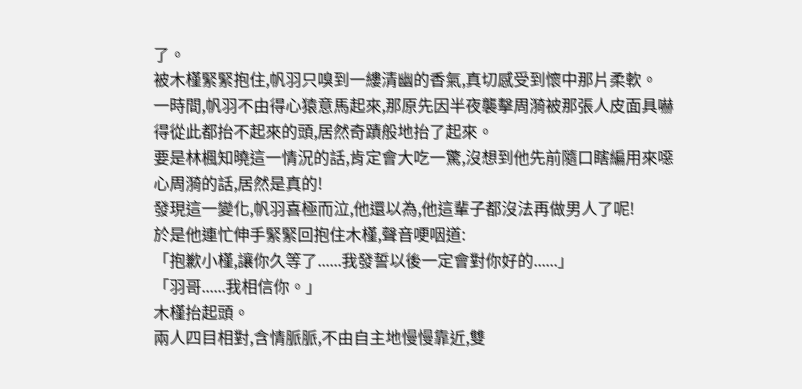了。
被木槿緊緊抱住,帆羽只嗅到一縷清幽的香氣,真切感受到懷中那片柔軟。
一時間,帆羽不由得心猿意馬起來,那原先因半夜襲擊周漪被那張人皮面具嚇得從此都抬不起來的頭,居然奇蹟般地抬了起來。
要是林楓知曉這一情況的話,肯定會大吃一驚,沒想到他先前隨口瞎編用來噁心周漪的話,居然是真的!
發現這一變化,帆羽喜極而泣,他還以為,他這輩子都沒法再做男人了呢!
於是他連忙伸手緊緊回抱住木槿,聲音哽咽道:
「抱歉小槿,讓你久等了......我發誓以後一定會對你好的......」
「羽哥......我相信你。」
木槿抬起頭。
兩人四目相對,含情脈脈,不由自主地慢慢靠近,雙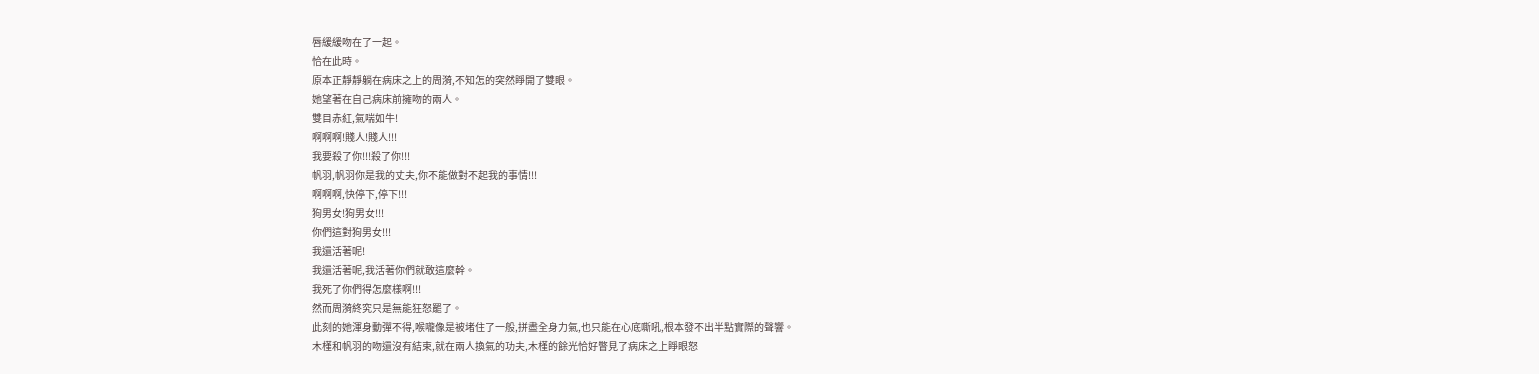唇緩緩吻在了一起。
恰在此時。
原本正靜靜躺在病床之上的周漪,不知怎的突然睜開了雙眼。
她望著在自己病床前擁吻的兩人。
雙目赤紅,氣喘如牛!
啊啊啊!賤人!賤人!!!
我要殺了你!!!殺了你!!!
帆羽,帆羽你是我的丈夫,你不能做對不起我的事情!!!
啊啊啊,快停下,停下!!!
狗男女!狗男女!!!
你們這對狗男女!!!
我還活著呢!
我還活著呢,我活著你們就敢這麼幹。
我死了你們得怎麼樣啊!!!
然而周漪終究只是無能狂怒罷了。
此刻的她渾身動彈不得,喉嚨像是被堵住了一般,拼盡全身力氣,也只能在心底嘶吼,根本發不出半點實際的聲響。
木槿和帆羽的吻還沒有結束,就在兩人換氣的功夫,木槿的餘光恰好瞥見了病床之上睜眼怒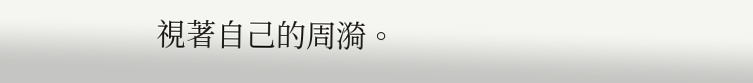視著自己的周漪。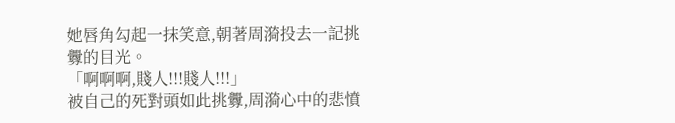她唇角勾起一抹笑意,朝著周漪投去一記挑釁的目光。
「啊啊啊,賤人!!!賤人!!!」
被自己的死對頭如此挑釁,周漪心中的悲憤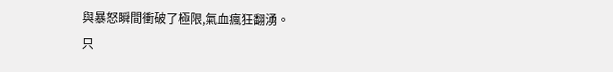與暴怒瞬間衝破了極限,氣血瘋狂翻湧。
只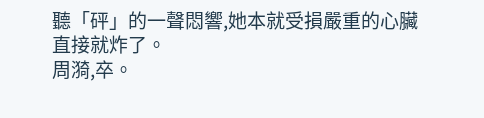聽「砰」的一聲悶響,她本就受損嚴重的心臟直接就炸了。
周漪,卒。